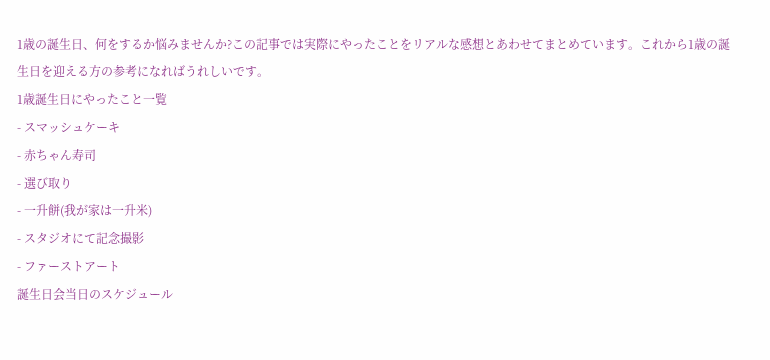1歳の誕生日、何をするか悩みませんか?この記事では実際にやったことをリアルな感想とあわせてまとめています。これから1歳の誕生日を迎える方の参考になればうれしいです。
1歳誕生日にやったこと一覧
- スマッシュケーキ
- 赤ちゃん寿司
- 選び取り
- 一升餅(我が家は一升米)
- スタジオにて記念撮影
- ファーストアート
誕生日会当日のスケジュール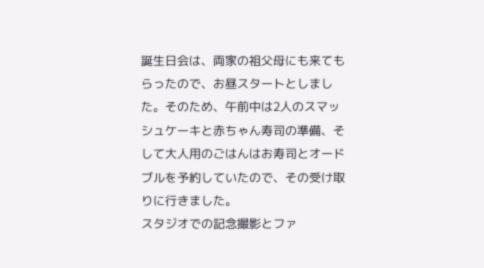誕生日会は、両家の祖父母にも来てもらったので、お昼スタートとしました。そのため、午前中は2人のスマッシュケーキと赤ちゃん寿司の準備、そして大人用のごはんはお寿司とオードブルを予約していたので、その受け取りに行きました。
スタジオでの記念撮影とファ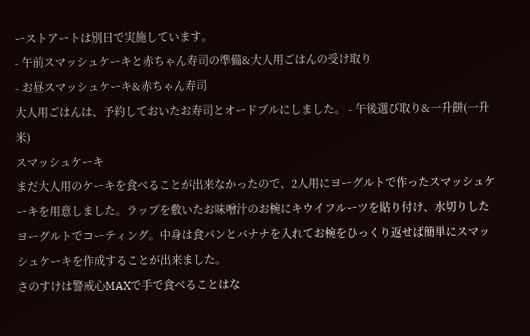ーストアートは別日で実施しています。
- 午前スマッシュケーキと赤ちゃん寿司の準備&大人用ごはんの受け取り
- お昼スマッシュケーキ&赤ちゃん寿司
大人用ごはんは、予約しておいたお寿司とオードブルにしました。 - 午後選び取り&一升餅(一升米)
スマッシュケーキ
まだ大人用のケーキを食べることが出来なかったので、2人用にヨーグルトで作ったスマッシュケーキを用意しました。ラップを敷いたお味噌汁のお椀にキウイフルーツを貼り付け、水切りしたヨーグルトでコーティング。中身は食パンとバナナを入れてお椀をひっくり返せば簡単にスマッシュケーキを作成することが出来ました。
さのすけは警戒心MAXで手で食べることはな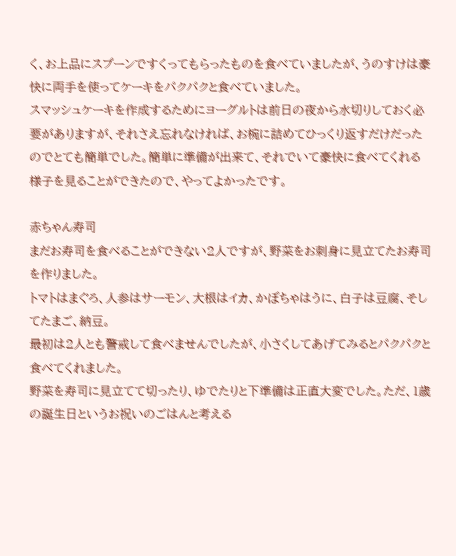く、お上品にスプーンですくってもらったものを食べていましたが、うのすけは豪快に両手を使ってケーキをパクパクと食べていました。
スマッシュケーキを作成するためにヨーグルトは前日の夜から水切りしておく必要がありますが、それさえ忘れなければ、お椀に詰めてひっくり返すだけだったのでとても簡単でした。簡単に準備が出来て、それでいて豪快に食べてくれる様子を見ることができたので、やってよかったです。

赤ちゃん寿司
まだお寿司を食べることができない2人ですが、野菜をお刺身に見立てたお寿司を作りました。
トマトはまぐろ、人参はサーモン、大根はイカ、かぼちゃはうに、白子は豆腐、そしてたまご、納豆。
最初は2人とも警戒して食べませんでしたが、小さくしてあげてみるとパクパクと食べてくれました。
野菜を寿司に見立てて切ったり、ゆでたりと下準備は正直大変でした。ただ、1歳の誕生日というお祝いのごはんと考える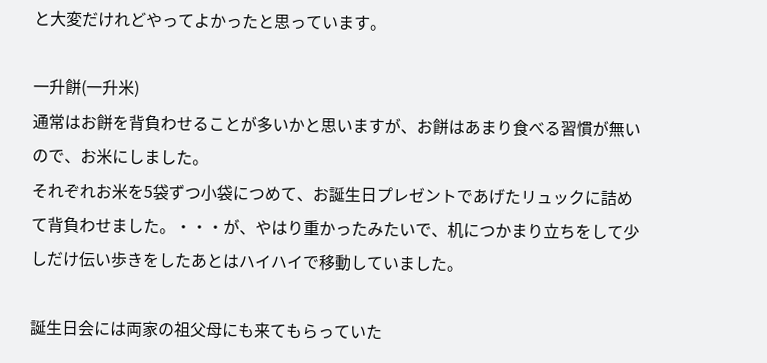と大変だけれどやってよかったと思っています。

一升餅(一升米)
通常はお餅を背負わせることが多いかと思いますが、お餅はあまり食べる習慣が無いので、お米にしました。
それぞれお米を5袋ずつ小袋につめて、お誕生日プレゼントであげたリュックに詰めて背負わせました。・・・が、やはり重かったみたいで、机につかまり立ちをして少しだけ伝い歩きをしたあとはハイハイで移動していました。

誕生日会には両家の祖父母にも来てもらっていた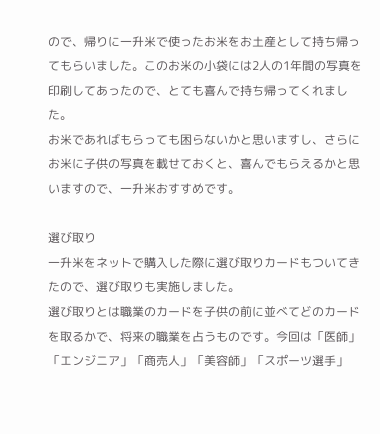ので、帰りに一升米で使ったお米をお土産として持ち帰ってもらいました。このお米の小袋には2人の1年間の写真を印刷してあったので、とても喜んで持ち帰ってくれました。
お米であればもらっても困らないかと思いますし、さらにお米に子供の写真を載せておくと、喜んでもらえるかと思いますので、一升米おすすめです。

選び取り
一升米をネットで購入した際に選び取りカードもついてきたので、選び取りも実施しました。
選び取りとは職業のカードを子供の前に並べてどのカードを取るかで、将来の職業を占うものです。今回は「医師」「エンジニア」「商売人」「美容師」「スポーツ選手」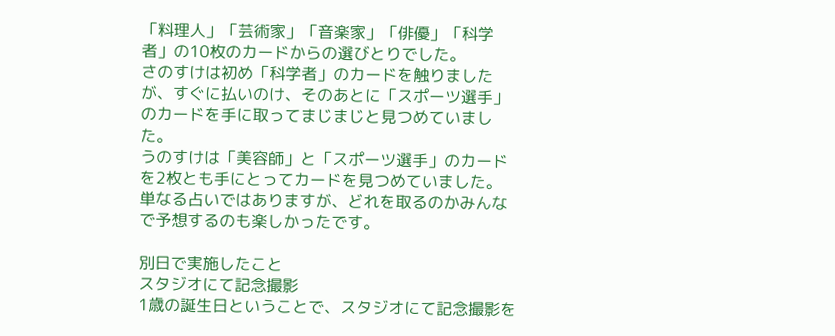「料理人」「芸術家」「音楽家」「俳優」「科学者」の10枚のカードからの選びとりでした。
さのすけは初め「科学者」のカードを触りましたが、すぐに払いのけ、そのあとに「スポーツ選手」のカードを手に取ってまじまじと見つめていました。
うのすけは「美容師」と「スポーツ選手」のカードを2枚とも手にとってカードを見つめていました。
単なる占いではありますが、どれを取るのかみんなで予想するのも楽しかったです。

別日で実施したこと
スタジオにて記念撮影
1歳の誕生日ということで、スタジオにて記念撮影を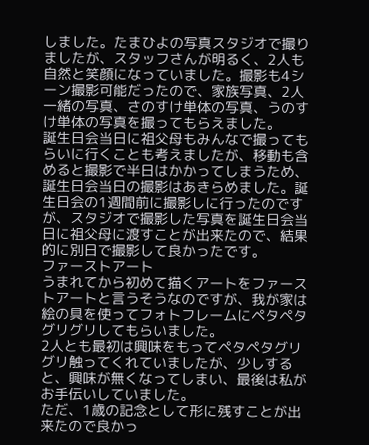しました。たまひよの写真スタジオで撮りましたが、スタッフさんが明るく、2人も自然と笑顔になっていました。撮影も4シーン撮影可能だったので、家族写真、2人一緒の写真、さのすけ単体の写真、うのすけ単体の写真を撮ってもらえました。
誕生日会当日に祖父母もみんなで撮ってもらいに行くことも考えましたが、移動も含めると撮影で半日はかかってしまうため、誕生日会当日の撮影はあきらめました。誕生日会の1週間前に撮影しに行ったのですが、スタジオで撮影した写真を誕生日会当日に祖父母に渡すことが出来たので、結果的に別日で撮影して良かったです。
ファーストアート
うまれてから初めて描くアートをファーストアートと言うそうなのですが、我が家は絵の具を使ってフォトフレームにペタペタグリグリしてもらいました。
2人とも最初は興味をもってペタペタグリグリ触ってくれていましたが、少しすると、興味が無くなってしまい、最後は私がお手伝いしていました。
ただ、1歳の記念として形に残すことが出来たので良かっ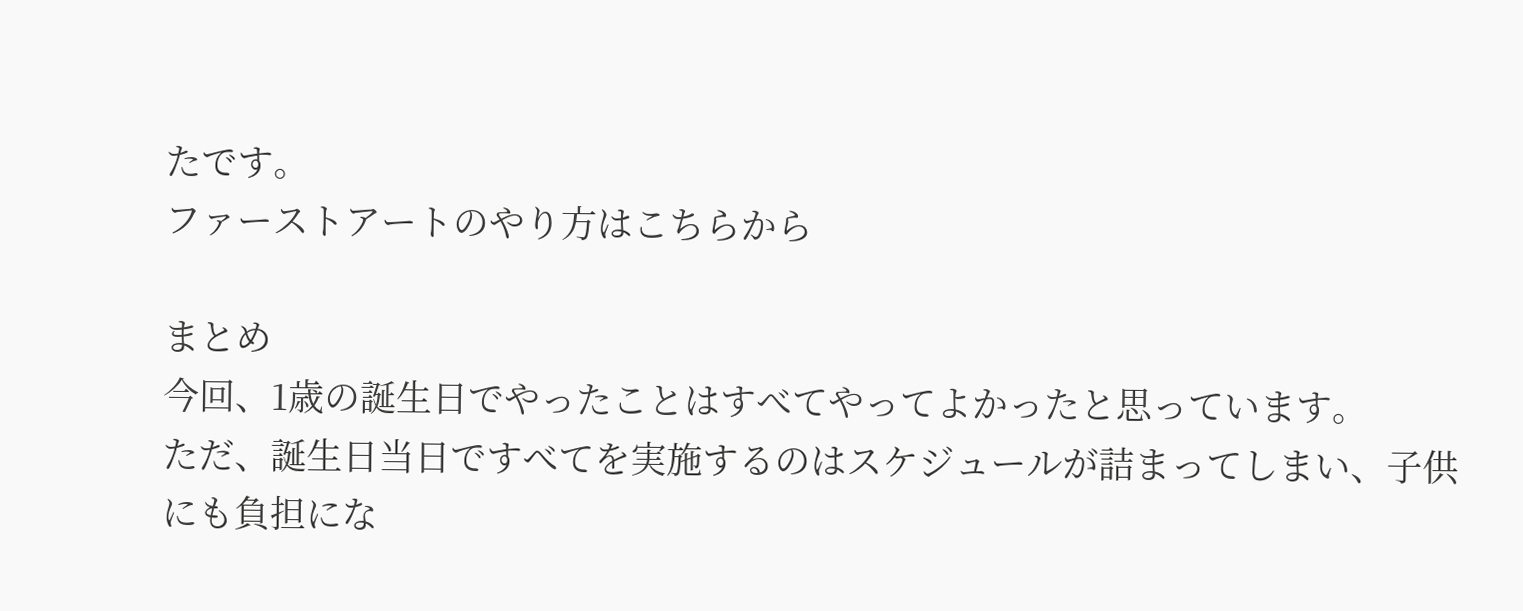たです。
ファーストアートのやり方はこちらから

まとめ
今回、1歳の誕生日でやったことはすべてやってよかったと思っています。
ただ、誕生日当日ですべてを実施するのはスケジュールが詰まってしまい、子供にも負担にな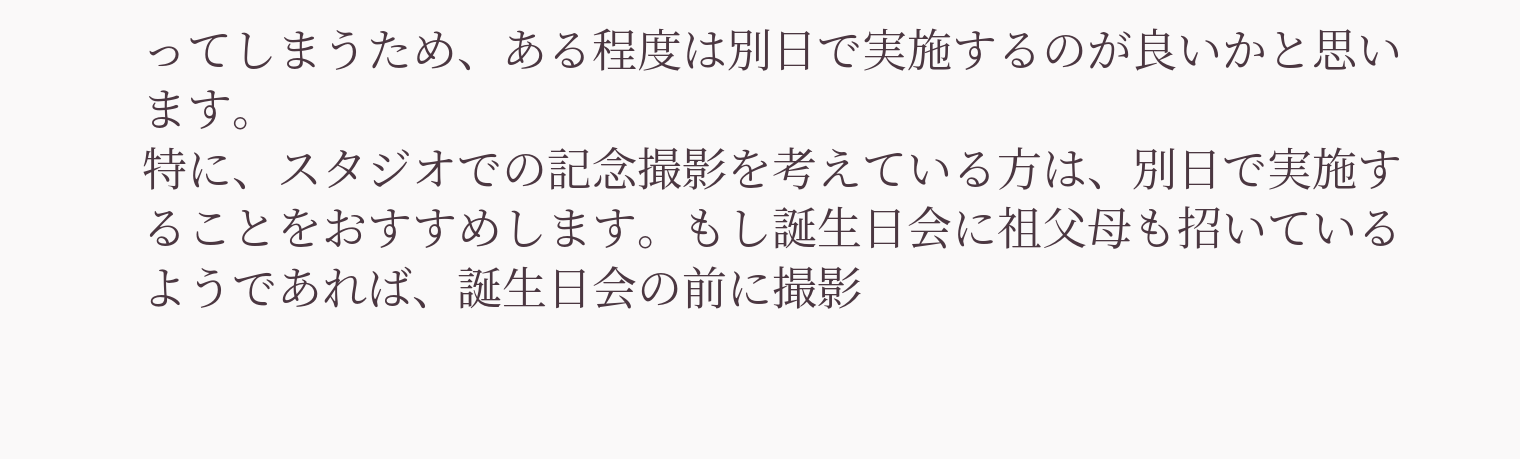ってしまうため、ある程度は別日で実施するのが良いかと思います。
特に、スタジオでの記念撮影を考えている方は、別日で実施することをおすすめします。もし誕生日会に祖父母も招いているようであれば、誕生日会の前に撮影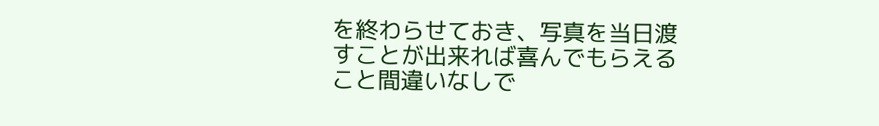を終わらせておき、写真を当日渡すことが出来れば喜んでもらえること間違いなしで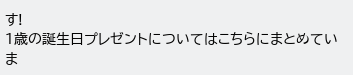す!
1歳の誕生日プレゼントについてはこちらにまとめていま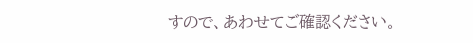すので、あわせてご確認ください。